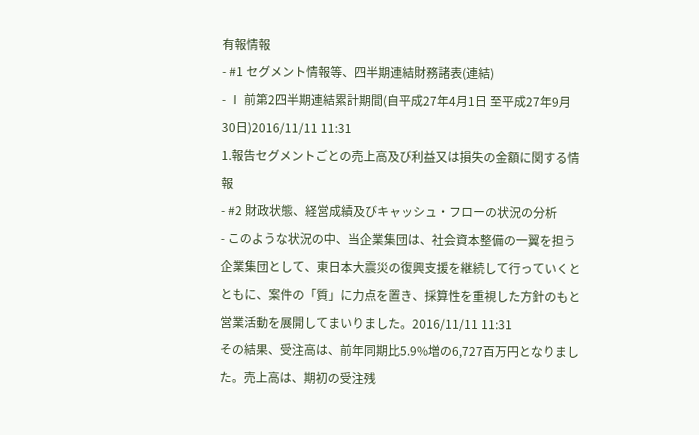有報情報
- #1 セグメント情報等、四半期連結財務諸表(連結)
- Ⅰ 前第2四半期連結累計期間(自平成27年4月1日 至平成27年9月30日)2016/11/11 11:31
1.報告セグメントごとの売上高及び利益又は損失の金額に関する情報
- #2 財政状態、経営成績及びキャッシュ・フローの状況の分析
- このような状況の中、当企業集団は、社会資本整備の一翼を担う企業集団として、東日本大震災の復興支援を継続して行っていくとともに、案件の「質」に力点を置き、採算性を重視した方針のもと営業活動を展開してまいりました。2016/11/11 11:31
その結果、受注高は、前年同期比5.9%増の6,727百万円となりました。売上高は、期初の受注残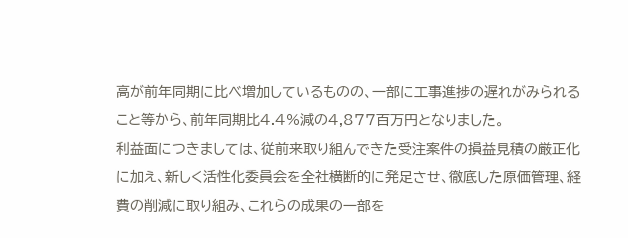高が前年同期に比べ増加しているものの、一部に工事進捗の遅れがみられること等から、前年同期比4.4%減の4,877百万円となりました。
利益面につきましては、従前来取り組んできた受注案件の損益見積の厳正化に加え、新しく活性化委員会を全社横断的に発足させ、徹底した原価管理、経費の削減に取り組み、これらの成果の一部を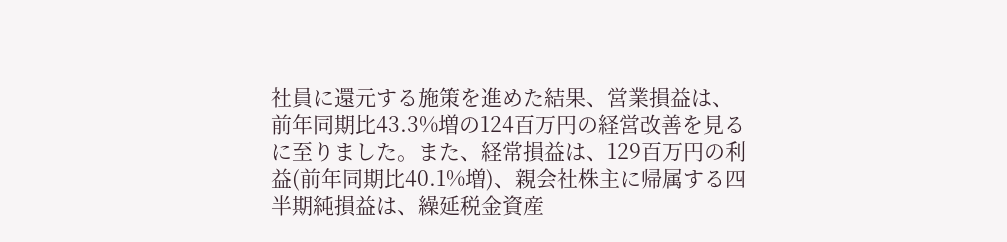社員に還元する施策を進めた結果、営業損益は、前年同期比43.3%増の124百万円の経営改善を見るに至りました。また、経常損益は、129百万円の利益(前年同期比40.1%増)、親会社株主に帰属する四半期純損益は、繰延税金資産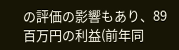の評価の影響もあり、89百万円の利益(前年同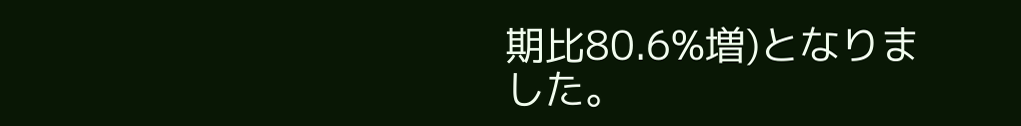期比80.6%増)となりました。